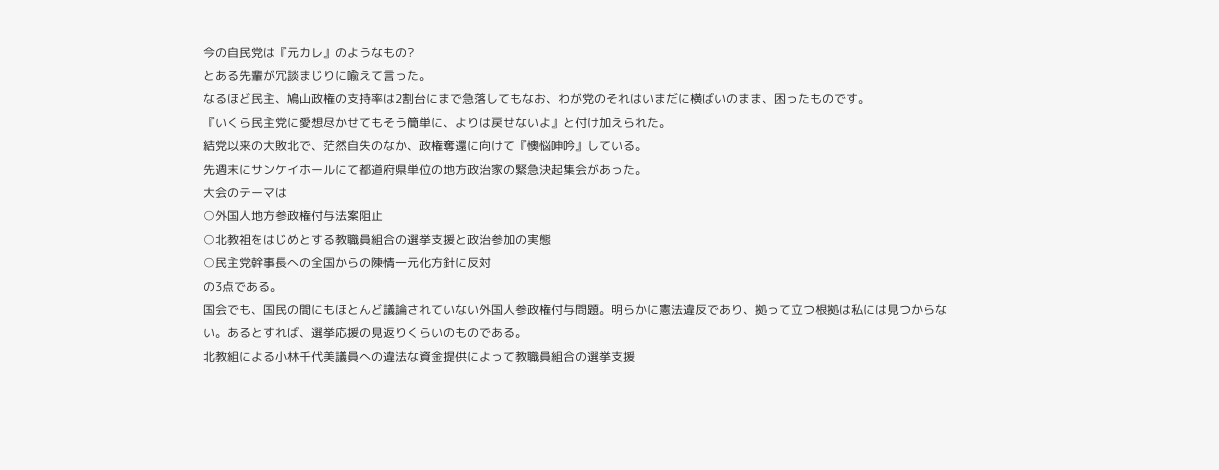今の自民党は『元カレ』のようなもの?
とある先輩が冗談まじりに喩えて言った。
なるほど民主、鳩山政権の支持率は2割台にまで急落してもなお、わが党のそれはいまだに横ばいのまま、困ったものです。
『いくら民主党に愛想尽かせてもそう簡単に、よりは戻せないよ』と付け加えられた。
結党以来の大敗北で、茫然自失のなか、政権奪還に向けて『懊悩呻吟』している。
先週末にサンケイホールにて都道府県単位の地方政治家の緊急決起集会があった。
大会のテーマは
○外国人地方参政権付与法案阻止
○北教祖をはじめとする教職員組合の選挙支援と政治参加の実態
○民主党幹事長への全国からの陳情一元化方針に反対
の3点である。
国会でも、国民の間にもほとんど議論されていない外国人参政権付与問題。明らかに憲法違反であり、拠って立つ根拠は私には見つからない。あるとすれば、選挙応援の見返りくらいのものである。
北教組による小林千代美議員への違法な資金提供によって教職員組合の選挙支援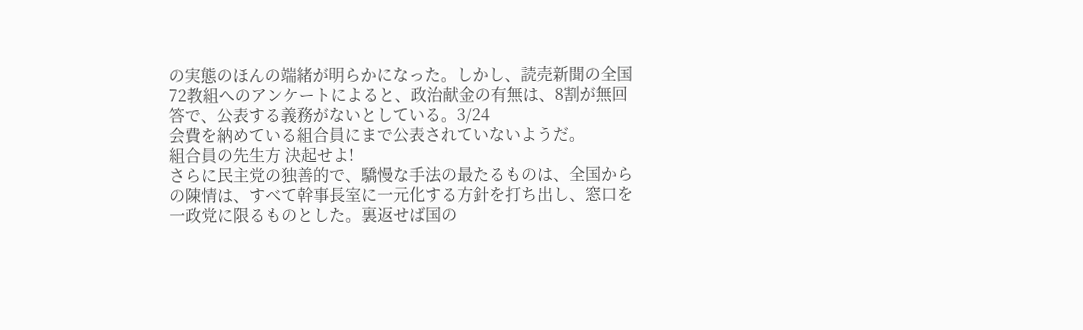の実態のほんの端緒が明らかになった。しかし、読売新聞の全国72教組へのアンケートによると、政治献金の有無は、8割が無回答で、公表する義務がないとしている。3/24
会費を納めている組合員にまで公表されていないようだ。
組合員の先生方 決起せよ!
さらに民主党の独善的で、驕慢な手法の最たるものは、全国からの陳情は、すべて幹事長室に一元化する方針を打ち出し、窓口を一政党に限るものとした。裏返せば国の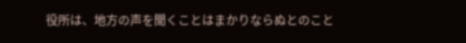役所は、地方の声を聞くことはまかりならぬとのこと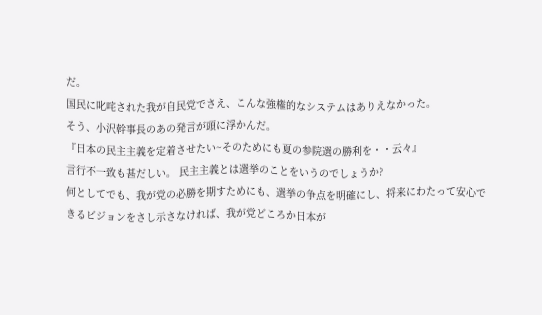だ。
国民に叱咤された我が自民党でさえ、こんな強権的なシステムはありえなかった。
そう、小沢幹事長のあの発言が頭に浮かんだ。
『日本の民主主義を定着させたい~そのためにも夏の参院選の勝利を・・云々』
言行不一致も甚だしい。 民主主義とは選挙のことをいうのでしょうか?
何としてでも、我が党の必勝を期すためにも、選挙の争点を明確にし、将来にわたって安心できるビジョンをさし示さなければ、我が党どころか日本が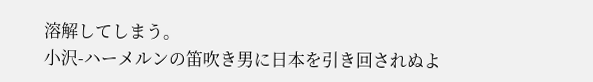溶解してしまう。
小沢-ハーメルンの笛吹き男に日本を引き回されぬよ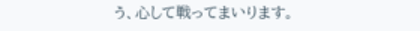う、心して戦ってまいります。